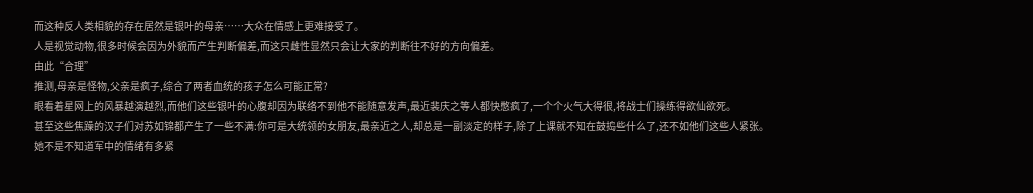而这种反人类相貌的存在居然是银叶的母亲……大众在情感上更难接受了。
人是视觉动物,很多时候会因为外貌而产生判断偏差,而这只雌性显然只会让大家的判断往不好的方向偏差。
由此“合理”
推测,母亲是怪物,父亲是疯子,综合了两者血统的孩子怎么可能正常?
眼看着星网上的风暴越演越烈,而他们这些银叶的心腹却因为联络不到他不能随意发声,最近裴庆之等人都快憋疯了,一个个火气大得很,将战士们操练得欲仙欲死。
甚至这些焦躁的汉子们对苏如锦都产生了一些不满:你可是大统领的女朋友,最亲近之人,却总是一副淡定的样子,除了上课就不知在鼓捣些什么了,还不如他们这些人紧张。
她不是不知道军中的情绪有多紧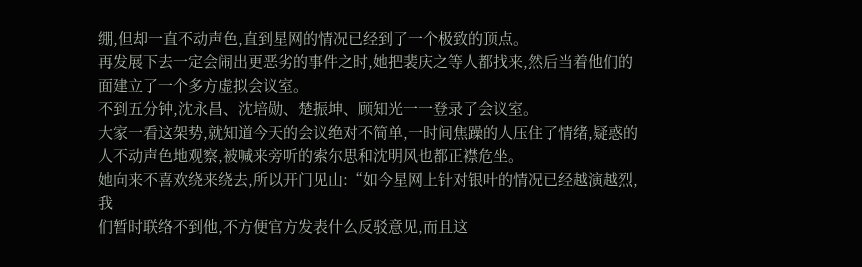绷,但却一直不动声色,直到星网的情况已经到了一个极致的顶点。
再发展下去一定会闹出更恶劣的事件之时,她把裴庆之等人都找来,然后当着他们的面建立了一个多方虚拟会议室。
不到五分钟,沈永昌、沈培勋、楚振坤、顾知光一一登录了会议室。
大家一看这架势,就知道今天的会议绝对不简单,一时间焦躁的人压住了情绪,疑惑的人不动声色地观察,被喊来旁听的索尔思和沈明风也都正襟危坐。
她向来不喜欢绕来绕去,所以开门见山:“如今星网上针对银叶的情况已经越演越烈,我
们暂时联络不到他,不方便官方发表什么反驳意见,而且这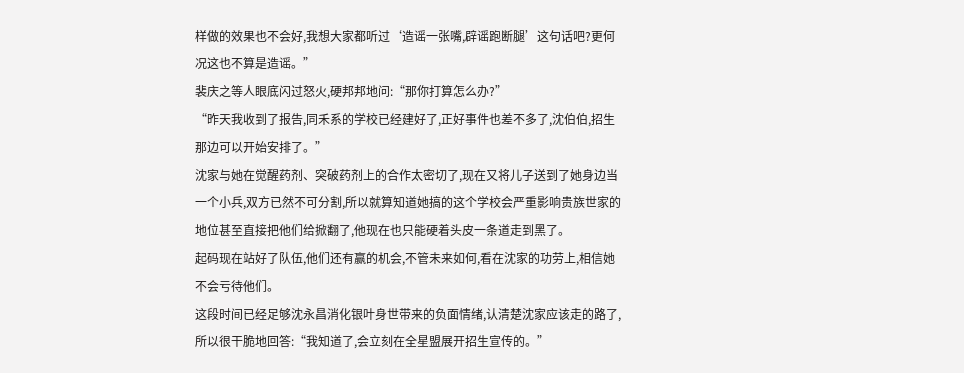样做的效果也不会好,我想大家都听过‘造谣一张嘴,辟谣跑断腿’这句话吧?更何况这也不算是造谣。”
裴庆之等人眼底闪过怒火,硬邦邦地问:“那你打算怎么办?”
“昨天我收到了报告,同禾系的学校已经建好了,正好事件也差不多了,沈伯伯,招生那边可以开始安排了。”
沈家与她在觉醒药剂、突破药剂上的合作太密切了,现在又将儿子送到了她身边当一个小兵,双方已然不可分割,所以就算知道她搞的这个学校会严重影响贵族世家的地位甚至直接把他们给掀翻了,他现在也只能硬着头皮一条道走到黑了。
起码现在站好了队伍,他们还有赢的机会,不管未来如何,看在沈家的功劳上,相信她不会亏待他们。
这段时间已经足够沈永昌消化银叶身世带来的负面情绪,认清楚沈家应该走的路了,所以很干脆地回答:“我知道了,会立刻在全星盟展开招生宣传的。”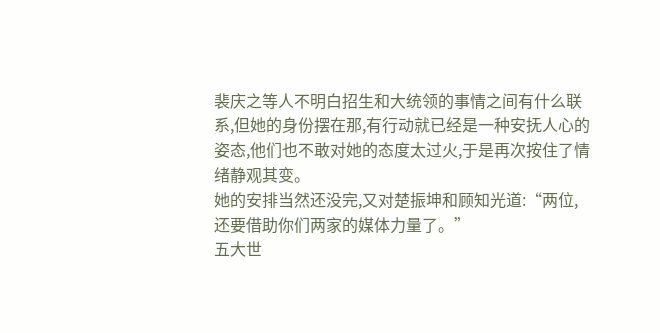裴庆之等人不明白招生和大统领的事情之间有什么联系,但她的身份摆在那,有行动就已经是一种安抚人心的姿态,他们也不敢对她的态度太过火,于是再次按住了情绪静观其变。
她的安排当然还没完,又对楚振坤和顾知光道:“两位,还要借助你们两家的媒体力量了。”
五大世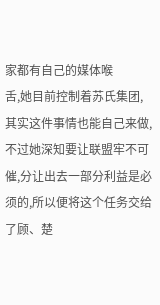家都有自己的媒体喉
舌,她目前控制着苏氏集团,其实这件事情也能自己来做,不过她深知要让联盟牢不可催,分让出去一部分利益是必须的,所以便将这个任务交给了顾、楚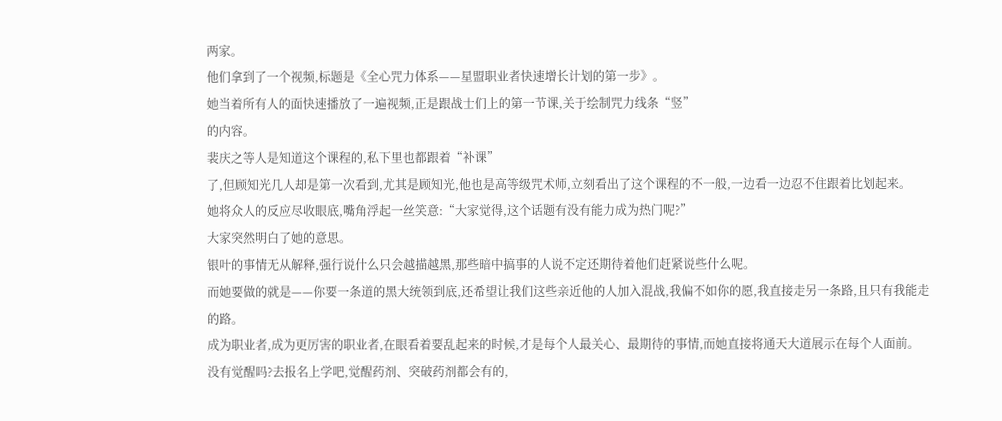两家。
他们拿到了一个视频,标题是《全心咒力体系——星盟职业者快速增长计划的第一步》。
她当着所有人的面快速播放了一遍视频,正是跟战士们上的第一节课,关于绘制咒力线条“竖”
的内容。
裴庆之等人是知道这个课程的,私下里也都跟着“补课”
了,但顾知光几人却是第一次看到,尤其是顾知光,他也是高等级咒术师,立刻看出了这个课程的不一般,一边看一边忍不住跟着比划起来。
她将众人的反应尽收眼底,嘴角浮起一丝笑意:“大家觉得,这个话题有没有能力成为热门呢?”
大家突然明白了她的意思。
银叶的事情无从解释,强行说什么只会越描越黑,那些暗中搞事的人说不定还期待着他们赶紧说些什么呢。
而她要做的就是——你要一条道的黑大统领到底,还希望让我们这些亲近他的人加入混战,我偏不如你的愿,我直接走另一条路,且只有我能走的路。
成为职业者,成为更厉害的职业者,在眼看着要乱起来的时候,才是每个人最关心、最期待的事情,而她直接将通天大道展示在每个人面前。
没有觉醒吗?去报名上学吧,觉醒药剂、突破药剂都会有的,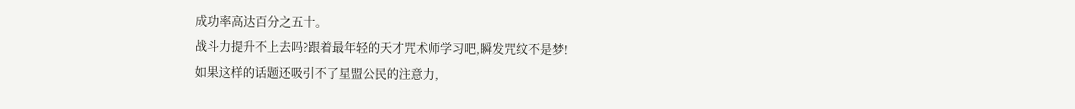成功率高达百分之五十。
战斗力提升不上去吗?跟着最年轻的天才咒术师学习吧,瞬发咒纹不是梦!
如果这样的话题还吸引不了星盟公民的注意力,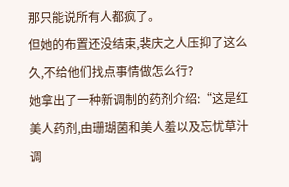那只能说所有人都疯了。
但她的布置还没结束,裴庆之人压抑了这么久,不给他们找点事情做怎么行?
她拿出了一种新调制的药剂介绍:“这是红美人药剂,由珊瑚菌和美人羞以及忘忧草汁调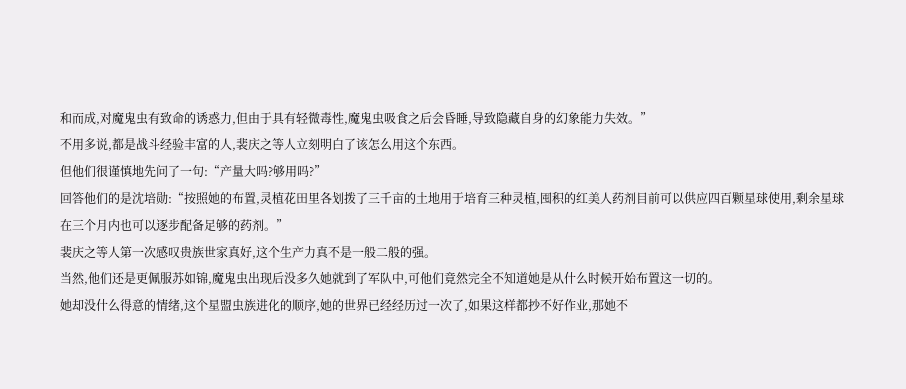和而成,对魔鬼虫有致命的诱惑力,但由于具有轻微毒性,魔鬼虫吸食之后会昏睡,导致隐藏自身的幻象能力失效。”
不用多说,都是战斗经验丰富的人,裴庆之等人立刻明白了该怎么用这个东西。
但他们很谨慎地先问了一句:“产量大吗?够用吗?”
回答他们的是沈培勋:“按照她的布置,灵植花田里各划拨了三千亩的土地用于培育三种灵植,囤积的红美人药剂目前可以供应四百颗星球使用,剩余星球在三个月内也可以逐步配备足够的药剂。”
裴庆之等人第一次感叹贵族世家真好,这个生产力真不是一般二般的强。
当然,他们还是更佩服苏如锦,魔鬼虫出现后没多久她就到了军队中,可他们竟然完全不知道她是从什么时候开始布置这一切的。
她却没什么得意的情绪,这个星盟虫族进化的顺序,她的世界已经经历过一次了,如果这样都抄不好作业,那她不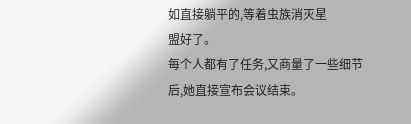如直接躺平的,等着虫族消灭星
盟好了。
每个人都有了任务,又商量了一些细节后,她直接宣布会议结束。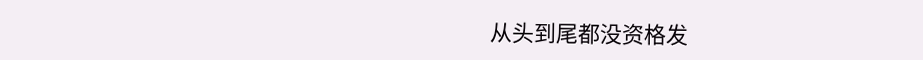从头到尾都没资格发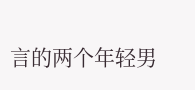言的两个年轻男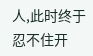人,此时终于忍不住开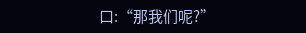口:“那我们呢?”